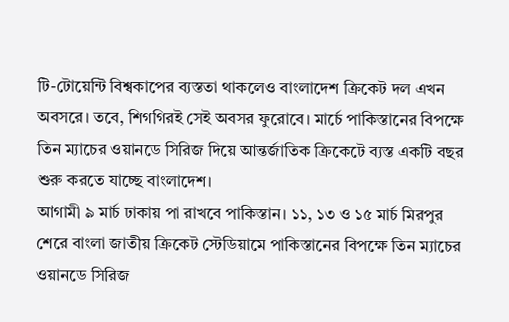টি-টোয়েন্টি বিশ্বকাপের ব্যস্ততা থাকলেও বাংলাদেশ ক্রিকেট দল এখন অবসরে। তবে, শিগগিরই সেই অবসর ফুরোবে। মার্চে পাকিস্তানের বিপক্ষে তিন ম্যাচের ওয়ানডে সিরিজ দিয়ে আন্তর্জাতিক ক্রিকেটে ব্যস্ত একটি বছর শুরু করতে যাচ্ছে বাংলাদেশ।
আগামী ৯ মার্চ ঢাকায় পা রাখবে পাকিস্তান। ১১, ১৩ ও ১৫ মার্চ মিরপুর শেরে বাংলা জাতীয় ক্রিকেট স্টেডিয়ামে পাকিস্তানের বিপক্ষে তিন ম্যাচের ওয়ানডে সিরিজ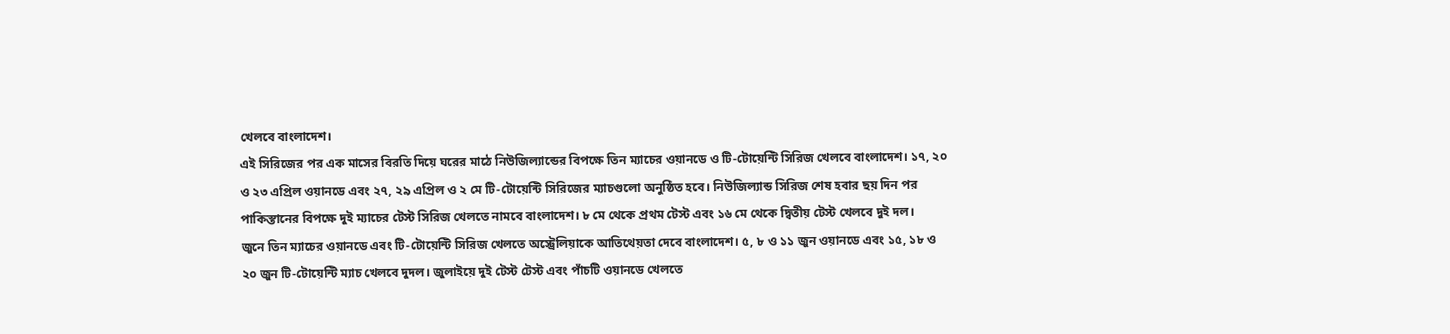খেলবে বাংলাদেশ।
এই সিরিজের পর এক মাসের বিরতি দিয়ে ঘরের মাঠে নিউজিল্যান্ডের বিপক্ষে তিন ম্যাচের ওয়ানডে ও টি-টোয়েন্টি সিরিজ খেলবে বাংলাদেশ। ১৭, ২০ ও ২৩ এপ্রিল ওয়ানডে এবং ২৭, ২৯ এপ্রিল ও ২ মে টি-টোয়েন্টি সিরিজের ম্যাচগুলো অনুষ্ঠিত হবে। নিউজিল্যান্ড সিরিজ শেষ হবার ছয় দিন পর পাকিস্তানের বিপক্ষে দুই ম্যাচের টেস্ট সিরিজ খেলতে নামবে বাংলাদেশ। ৮ মে থেকে প্রথম টেস্ট এবং ১৬ মে থেকে দ্বিতীয় টেস্ট খেলবে দুই দল।
জুনে তিন ম্যাচের ওয়ানডে এবং টি-টোয়েন্টি সিরিজ খেলতে অস্ট্রেলিয়াকে আতিথেয়তা দেবে বাংলাদেশ। ৫, ৮ ও ১১ জুন ওয়ানডে এবং ১৫, ১৮ ও ২০ জুন টি-টোয়েন্টি ম্যাচ খেলবে দুদল। জুলাইয়ে দুই টেস্ট টেস্ট এবং পাঁচটি ওয়ানডে খেলতে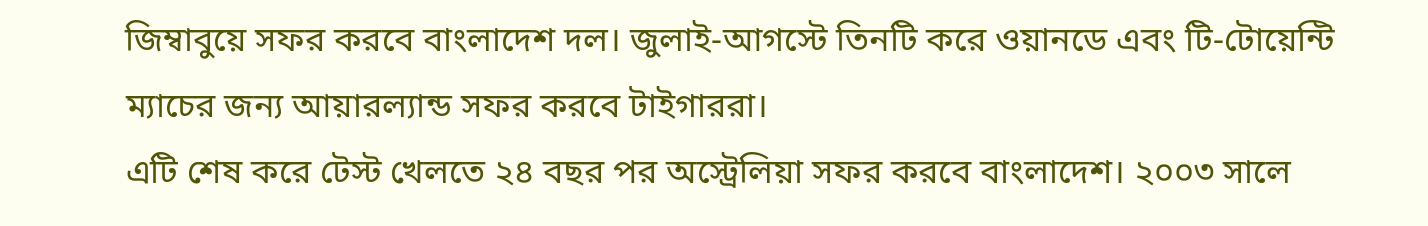জিম্বাবুয়ে সফর করবে বাংলাদেশ দল। জুলাই-আগস্টে তিনটি করে ওয়ানডে এবং টি-টোয়েন্টি ম্যাচের জন্য আয়ারল্যান্ড সফর করবে টাইগাররা।
এটি শেষ করে টেস্ট খেলতে ২৪ বছর পর অস্ট্রেলিয়া সফর করবে বাংলাদেশ। ২০০৩ সালে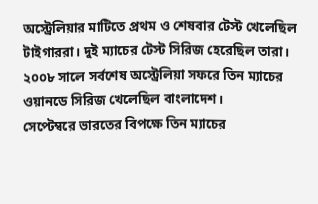অস্ট্রেলিয়ার মাটিতে প্রথম ও শেষবার টেস্ট খেলেছিল টাইগাররা। দুই ম্যাচের টেস্ট সিরিজ হেরেছিল তারা। ২০০৮ সালে সর্বশেষ অস্ট্রেলিয়া সফরে তিন ম্যাচের ওয়ানডে সিরিজ খেলেছিল বাংলাদেশ।
সেপ্টেম্বরে ভারতের বিপক্ষে তিন ম্যাচের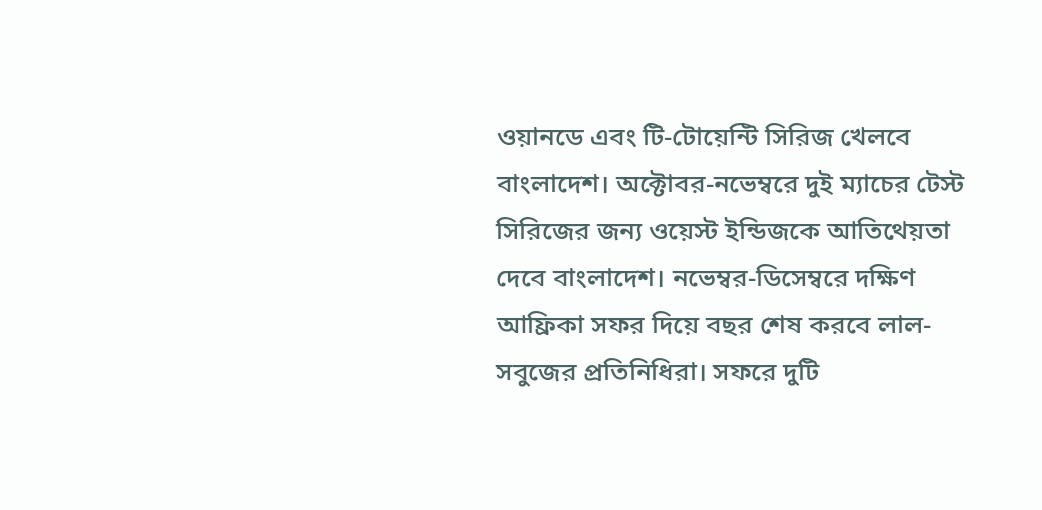ওয়ানডে এবং টি-টোয়েন্টি সিরিজ খেলবে বাংলাদেশ। অক্টোবর-নভেম্বরে দুই ম্যাচের টেস্ট সিরিজের জন্য ওয়েস্ট ইন্ডিজকে আতিথেয়তা দেবে বাংলাদেশ। নভেম্বর-ডিসেম্বরে দক্ষিণ আফ্রিকা সফর দিয়ে বছর শেষ করবে লাল-সবুজের প্রতিনিধিরা। সফরে দুটি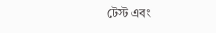টেস্ট এবং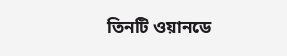তিনটি ওয়ানডে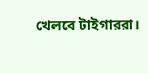খেলবে টাইগাররা।